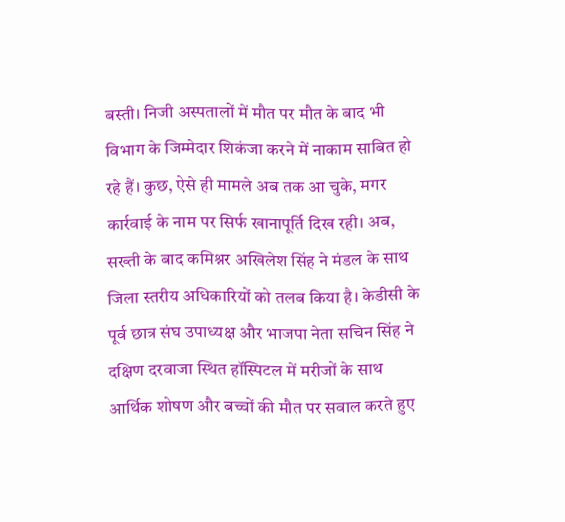बस्ती। निजी अस्पतालों में मौत पर मौत के बाद भी विभाग के जिम्मेदार शिकंजा करने में नाकाम साबित हो रहे हैं। कुछ, ऐसे ही मामले अब तक आ चुके, मगर कार्रवाई के नाम पर सिर्फ खानापूर्ति दिख रही। अब, सख्ती के बाद कमिश्नर अखिलेश सिंह ने मंडल के साथ जिला स्तरीय अधिकारियों को तलब किया है। केडीसी के पूर्व छात्र संघ उपाध्यक्ष और भाजपा नेता सचिन सिंह ने दक्षिण दरवाजा स्थित हॉस्पिटल में मरीजों के साथ आर्थिक शोषण और बच्चों की मौत पर सवाल करते हुए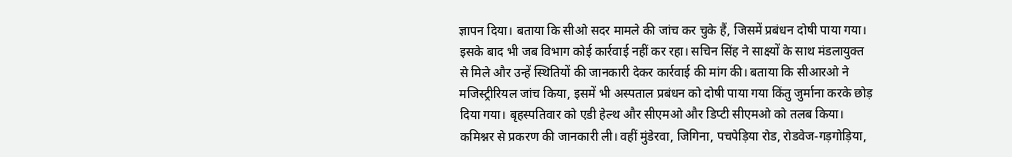ज्ञापन दिया। बताया कि सीओ सदर मामले की जांच कर चुके हैं, जिसमें प्रबंधन दोषी पाया गया। इसके बाद भी जब विभाग कोई कार्रवाई नहीं कर रहा। सचिन सिंह ने साक्ष्यों के साथ मंडलायुक्त से मिले और उन्हें स्थितियों की जानकारी देकर कार्रवाई की मांग की। बताया कि सीआरओ ने मजिस्ट्रीरियल जांच किया, इसमें भी अस्पताल प्रबंधन को दोषी पाया गया किंतु जुर्माना करके छोड़ दिया गया। बृहस्पतिवार को एडी हेल्थ और सीएमओ और डिप्टी सीएमओ को तलब किया। कमिश्नर से प्रकरण की जानकारी ली। वहीं मुंडेरवा, जिगिना, पचपेड़िया रोड, रोडवेज-गड़गोड़िया,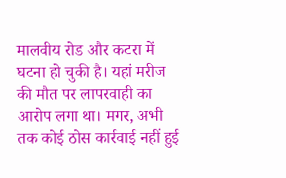मालवीय रोड और कटरा में घटना हो चुकी है। यहां मरीज की मौत पर लापरवाही का आरोप लगा था। मगर, अभी तक कोई ठोस कार्रवाई नहीं हुई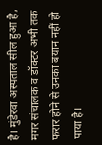है। मुंडेरवा अस्पताल सील हुआ है, मगर संचालक व डॉक्टर अभी तक फरार होने से उनका बयान नहीं हो पाया है।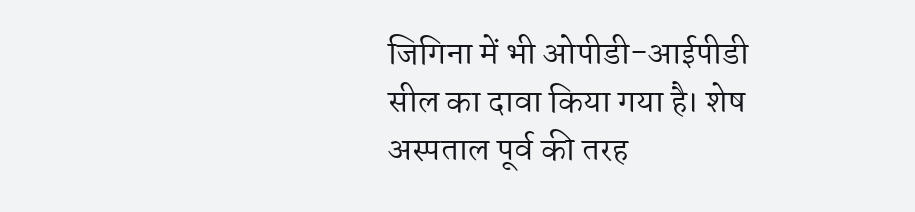जिगिना में भी ओपीडी-आईपीडी सील का दावा किया गया है। शेष अस्पताल पूर्व की तरह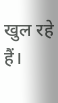खुल रहे हैं।